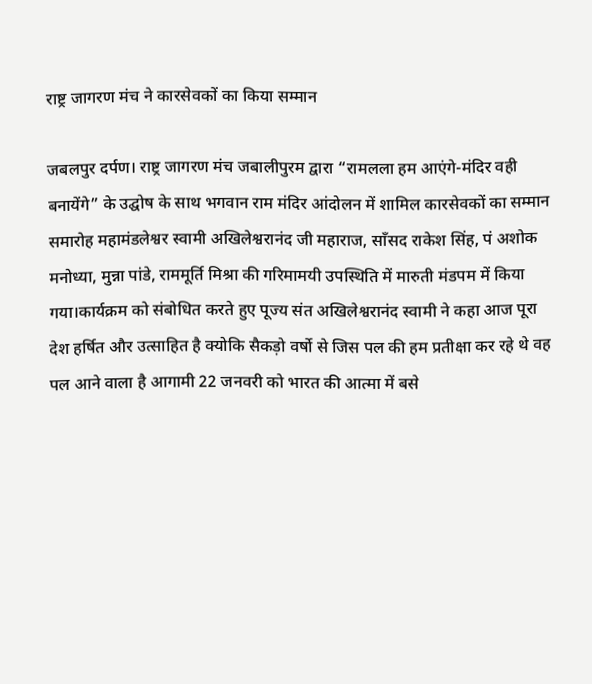राष्ट्र जागरण मंच ने कारसेवकों का किया सम्मान

जबलपुर दर्पण। राष्ट्र जागरण मंच जबालीपुरम द्वारा “रामलला हम आएंगे-मंदिर वही बनायेंगे” के उद्घोष के साथ भगवान राम मंदिर आंदोलन में शामिल कारसेवकों का सम्मान समारोह महामंडलेश्वर स्वामी अखिलेश्वरानंद जी महाराज, साँसद राकेश सिंह, पं अशोक मनोध्या, मुन्ना पांडे, राममूर्ति मिश्रा की गरिमामयी उपस्थिति में मारुती मंडपम में किया गया।कार्यक्रम को संबोधित करते हुए पूज्य संत अखिलेश्वरानंद स्वामी ने कहा आज पूरा देश हर्षित और उत्साहित है क्योकि सैकड़ो वर्षो से जिस पल की हम प्रतीक्षा कर रहे थे वह पल आने वाला है आगामी 22 जनवरी को भारत की आत्मा में बसे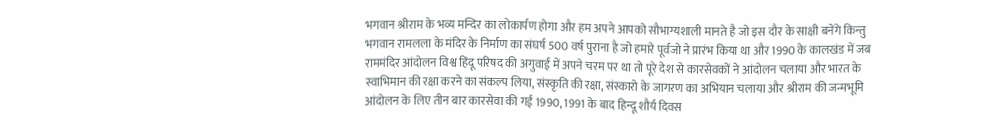भगवान श्रीराम के भव्य मन्दिर का लोकार्पण होगा और हम अपने आपको सौभाग्यशाली मानते है जो इस दौर के साक्षी बनेंगे किन्तु भगवान रामलला के मंदिर के निर्माण का संघर्ष 500 वर्ष पुराना है जो हमारे पूर्वजो ने प्रारंभ किया था और 1990 के कालखंड में जब राममंदिर आंदोलन विश्व हिंदू परिषद की अगुवाई में अपने चरम पर था तो पूरे देश से कारसेवकों ने आंदोलन चलाया और भारत के स्वाभिमान की रक्षा करने का संकल्प लिया, संस्कृति की रक्षा, संस्कारो के जागरण का अभियान चलाया और श्रीराम की जन्मभूमि आंदोलन के लिए तीन बार कारसेवा की गई 1990, 1991 के बाद हिन्दू शौर्य दिवस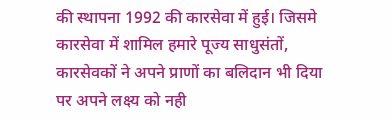की स्थापना 1992 की कारसेवा में हुई। जिसमे कारसेवा में शामिल हमारे पूज्य साधुसंतों, कारसेवकों ने अपने प्राणों का बलिदान भी दिया पर अपने लक्ष्य को नही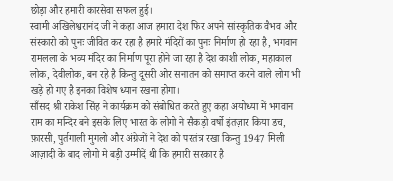छोड़ा और हमारी कारसेवा सफल हुई।
स्वामी अखिलेश्वरानंद जी ने कहा आज हमारा देश फिर अपने सांस्कृतिक वैभव और संस्कारो को पुनः जीवित कर रहा है हमारे मंदिरों का पुनः निर्माण हो रहा है, भगवान रामलला के भव्य मंदिर का निर्माण पूरा होने जा रहा है देश काशी लोक, महाकाल लोक, देवीलोक, बन रहे है किन्तु दूसरी ओर सनातन को समाप्त करने वाले लोग भी खड़े हो गए है इनका विशेष ध्यान रखना होगा।
साँसद श्री राकेश सिंह ने कार्यक्रम को संबोधित करते हुए कहा अयोध्या में भगवान राम का मन्दिर बने इसके लिए भारत के लोगो ने सैकड़ो वर्षो इंतज़ार किया डच, फ़ारसी, पुर्तगाली मुगलो और अंग्रेजों ने देश को परतंत्र रखा किन्तु 1947 मिली आज़ादी के बाद लोगो मे बड़ी उम्मीदें थी कि हमारी सरकार है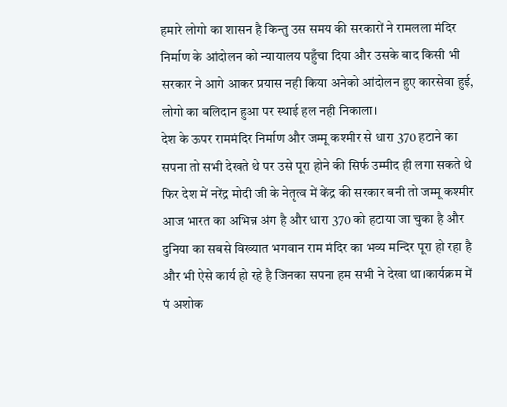हमारे लोगो का शासन है किन्तु उस समय की सरकारों ने रामलला मंदिर निर्माण के आंदोलन को न्यायालय पहुँचा दिया और उसके बाद किसी भी सरकार ने आगे आकर प्रयास नही किया अनेको आंदोलन हुए कारसेवा हुई, लोगो का बलिदान हुआ पर स्थाई हल नही निकाला।
देश के ऊपर राममंदिर निर्माण और जम्मू कश्मीर से धारा 370 हटाने का सपना तो सभी देखते थे पर उसे पूरा होने की सिर्फ उम्मीद ही लगा सकते थे फिर देश में नरेंद्र मोदी जी के नेतृत्व में केंद्र की सरकार बनी तो जम्मू कश्मीर आज भारत का अभिन्न अंग है और धारा 370 को हटाया जा चुका है और दुनिया का सबसे विख्यात भगवान राम मंदिर का भव्य मन्दिर पूरा हो रहा है और भी ऐसे कार्य हो रहे है जिनका सपना हम सभी ने देखा था।कार्यक्रम में पं अशोक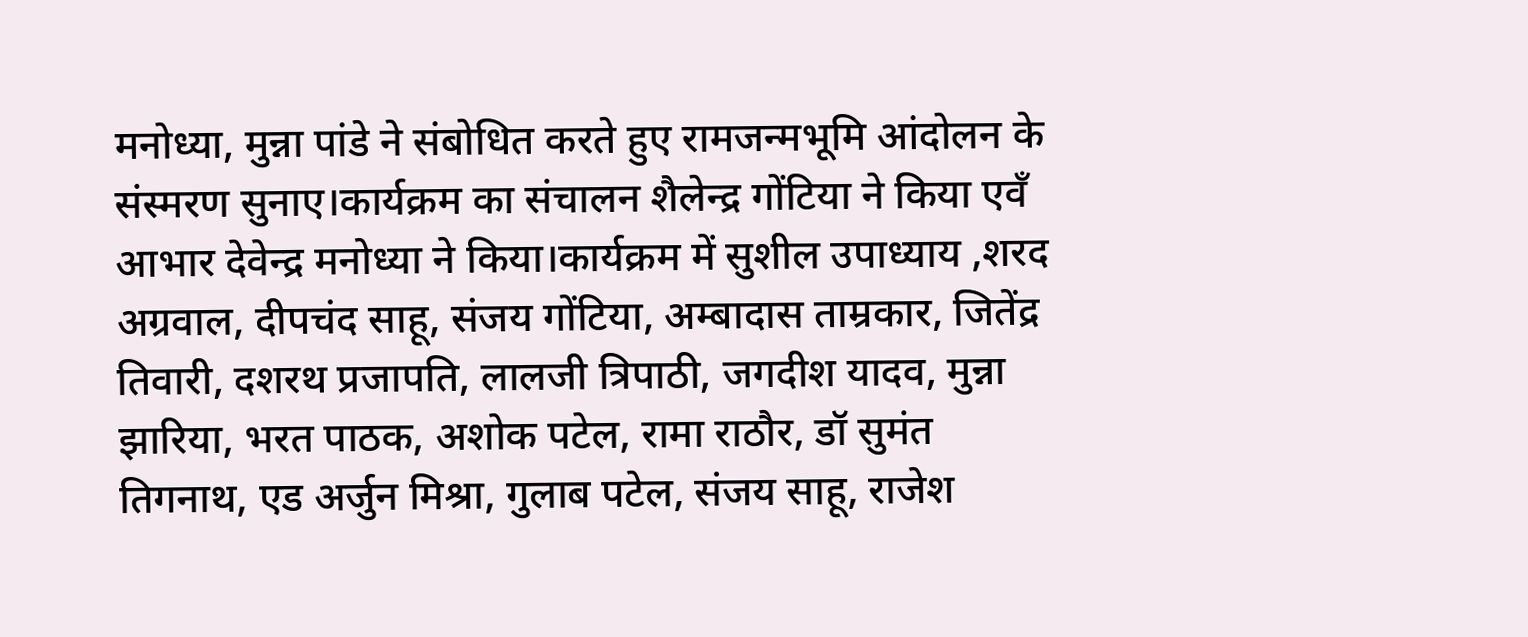मनोध्या, मुन्ना पांडे ने संबोधित करते हुए रामजन्मभूमि आंदोलन के संस्मरण सुनाए।कार्यक्रम का संचालन शैलेन्द्र गोंटिया ने किया एवँ आभार देवेन्द्र मनोध्या ने किया।कार्यक्रम में सुशील उपाध्याय ,शरद अग्रवाल, दीपचंद साहू, संजय गोंटिया, अम्बादास ताम्रकार, जितेंद्र तिवारी, दशरथ प्रजापति, लालजी त्रिपाठी, जगदीश यादव, मुन्ना झारिया, भरत पाठक, अशोक पटेल, रामा राठौर, डॉ सुमंत तिगनाथ, एड अर्जुन मिश्रा, गुलाब पटेल, संजय साहू, राजेश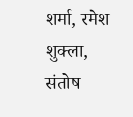शर्मा, रमेश शुक्ला, संतोष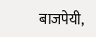बाजपेयी,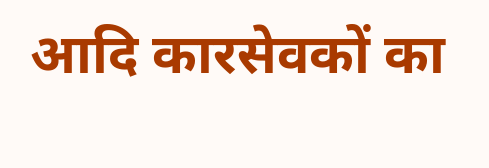आदि कारसेवकों का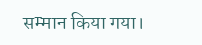सम्मान किया गया।